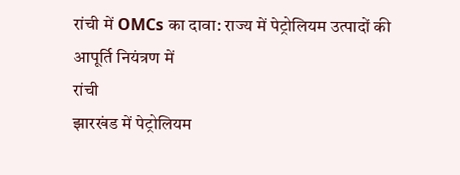रांची में OMCs का दावा: राज्य में पेट्रोलियम उत्पादों की आपूर्ति नियंत्रण में
रांची
झारखंड में पेट्रोलियम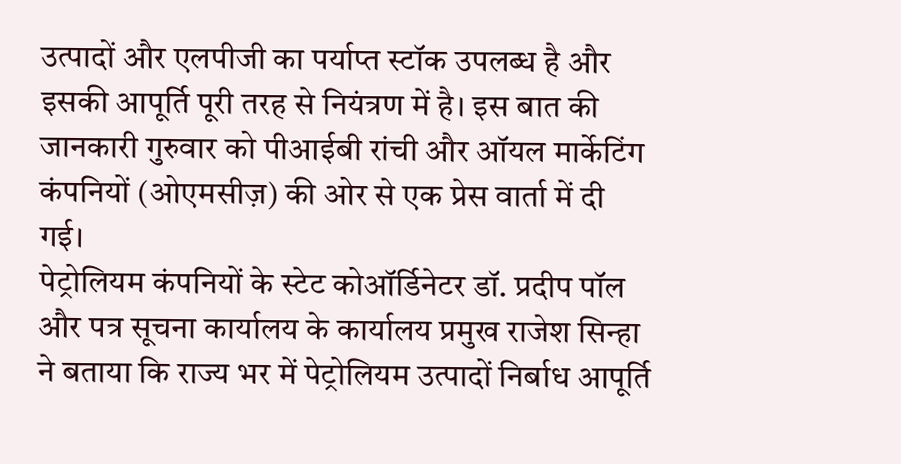उत्पादों और एलपीजी का पर्याप्त स्टॉक उपलब्ध है और इसकी आपूर्ति पूरी तरह से नियंत्रण में है। इस बात की जानकारी गुरुवार को पीआईबी रांची और ऑयल मार्केटिंग कंपनियों (ओएमसीज़) की ओर से एक प्रेस वार्ता में दी गई।
पेट्रोलियम कंपनियों के स्टेट कोऑर्डिनेटर डॉ. प्रदीप पॉल और पत्र सूचना कार्यालय के कार्यालय प्रमुख राजेश सिन्हा ने बताया कि राज्य भर में पेट्रोलियम उत्पादों निर्बाध आपूर्ति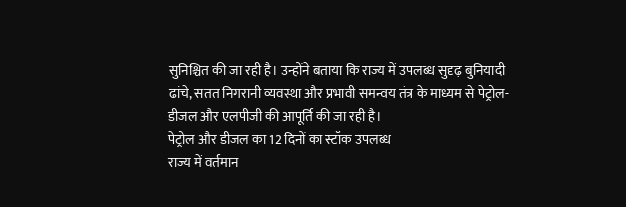सुनिश्चित की जा रही है। उन्होंने बताया कि राज्य में उपलब्ध सुदृढ़ बुनियादी ढांचे, सतत निगरानी व्यवस्था और प्रभावी समन्वय तंत्र के माध्यम से पेट्रोल-डीजल और एलपीजी की आपूर्ति की जा रही है।
पेट्रोल और डीजल का 12 दिनों का स्टॉक उपलब्ध
राज्य में वर्तमान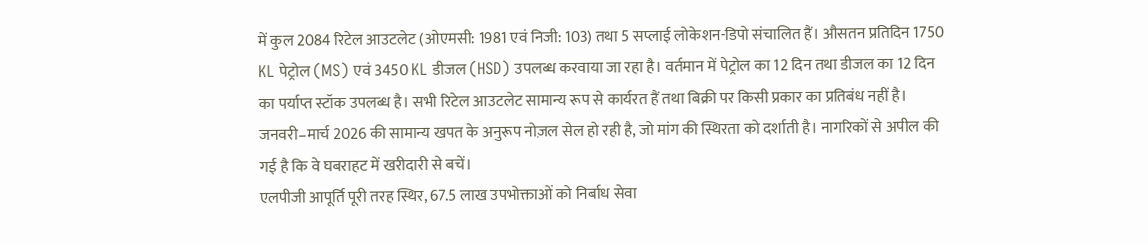में कुल 2084 रिटेल आउटलेट (ओएमसी: 1981 एवं निजी: 103) तथा 5 सप्लाई लोकेशन-डिपो संचालित हैं। औसतन प्रतिदिन 1750 KL पेट्रोल (MS) एवं 3450 KL डीजल (HSD) उपलब्ध करवाया जा रहा है। वर्तमान में पेट्रोल का 12 दिन तथा डीजल का 12 दिन का पर्याप्त स्टॉक उपलब्ध है। सभी रिटेल आउटलेट सामान्य रूप से कार्यरत हैं तथा बिक्री पर किसी प्रकार का प्रतिबंध नहीं है। जनवरी–मार्च 2026 की सामान्य खपत के अनुरूप नोज़ल सेल हो रही है, जो मांग की स्थिरता को दर्शाती है। नागरिकों से अपील की गई है कि वे घबराहट में खरीदारी से बचें।
एलपीजी आपूर्ति पूरी तरह स्थिर, 67.5 लाख उपभोक्ताओं को निर्बाध सेवा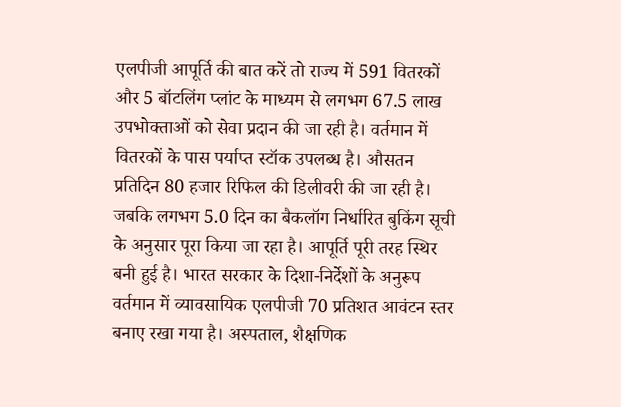एलपीजी आपूर्ति की बात करें तो राज्य में 591 वितरकों और 5 बॉटलिंग प्लांट के माध्यम से लगभग 67.5 लाख उपभोक्ताओं को सेवा प्रदान की जा रही है। वर्तमान में वितरकों के पास पर्याप्त स्टॉक उपलब्ध है। औसतन प्रतिदिन 80 हजार रिफिल की डिलीवरी की जा रही है। जबकि लगभग 5.0 दिन का बैकलॉग निर्धारित बुकिंग सूची के अनुसार पूरा किया जा रहा है। आपूर्ति पूरी तरह स्थिर बनी हुई है। भारत सरकार के दिशा-निर्देशों के अनुरूप वर्तमान में व्यावसायिक एलपीजी 70 प्रतिशत आवंटन स्तर बनाए रखा गया है। अस्पताल, शैक्षणिक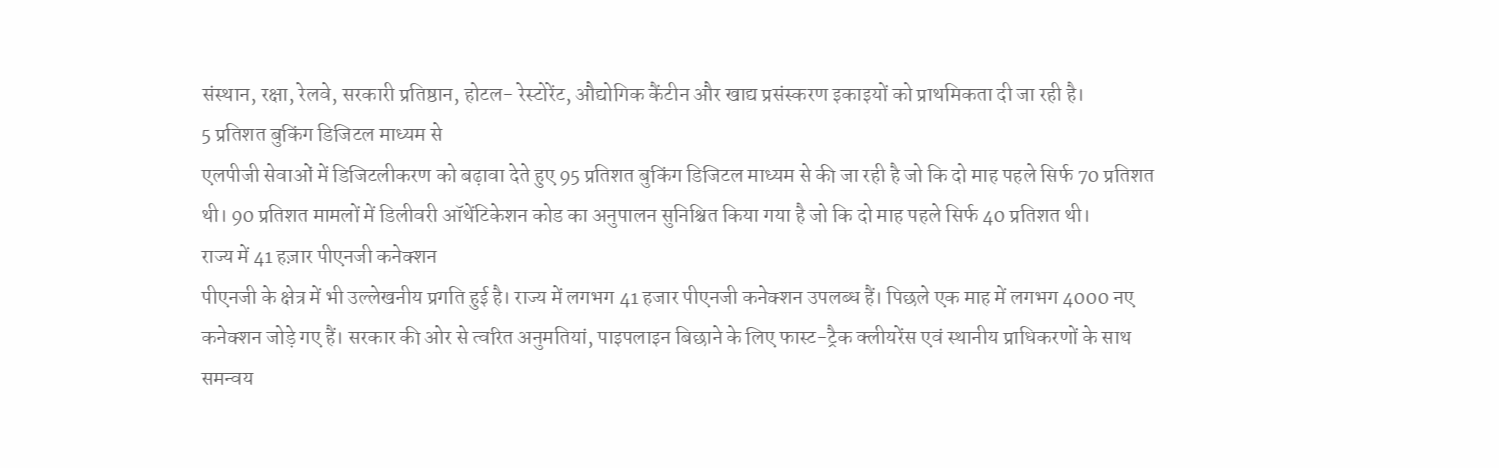संस्थान, रक्षा, रेलवे, सरकारी प्रतिष्ठान, होटल- रेस्टोरेंट, औद्योगिक कैंटीन और खाद्य प्रसंस्करण इकाइयों को प्राथमिकता दी जा रही है।
5 प्रतिशत बुकिंग डिजिटल माध्यम से
एलपीजी सेवाओं में डिजिटलीकरण को बढ़ावा देते हुए 95 प्रतिशत बुकिंग डिजिटल माध्यम से की जा रही है जो कि दो माह पहले सिर्फ 70 प्रतिशत थी। 90 प्रतिशत मामलों में डिलीवरी ऑथेंटिकेशन कोड का अनुपालन सुनिश्चित किया गया है जो कि दो माह पहले सिर्फ 40 प्रतिशत थी।
राज्य में 41 हज़ार पीएनजी कनेक्शन
पीएनजी के क्षेत्र में भी उल्लेखनीय प्रगति हुई है। राज्य में लगभग 41 हजार पीएनजी कनेक्शन उपलब्ध हैं। पिछले एक माह में लगभग 4000 नए कनेक्शन जोड़े गए हैं। सरकार की ओर से त्वरित अनुमतियां, पाइपलाइन बिछाने के लिए फास्ट-ट्रैक क्लीयरेंस एवं स्थानीय प्राधिकरणों के साथ समन्वय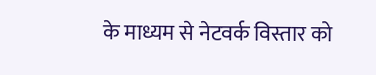के माध्यम से नेटवर्क विस्तार को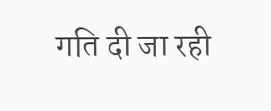गति दी जा रही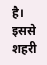है। इससे शहरी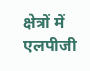क्षेत्रों में एलपीजी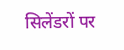सिलेंडरों पर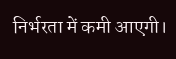निर्भरता में कमी आएगी।